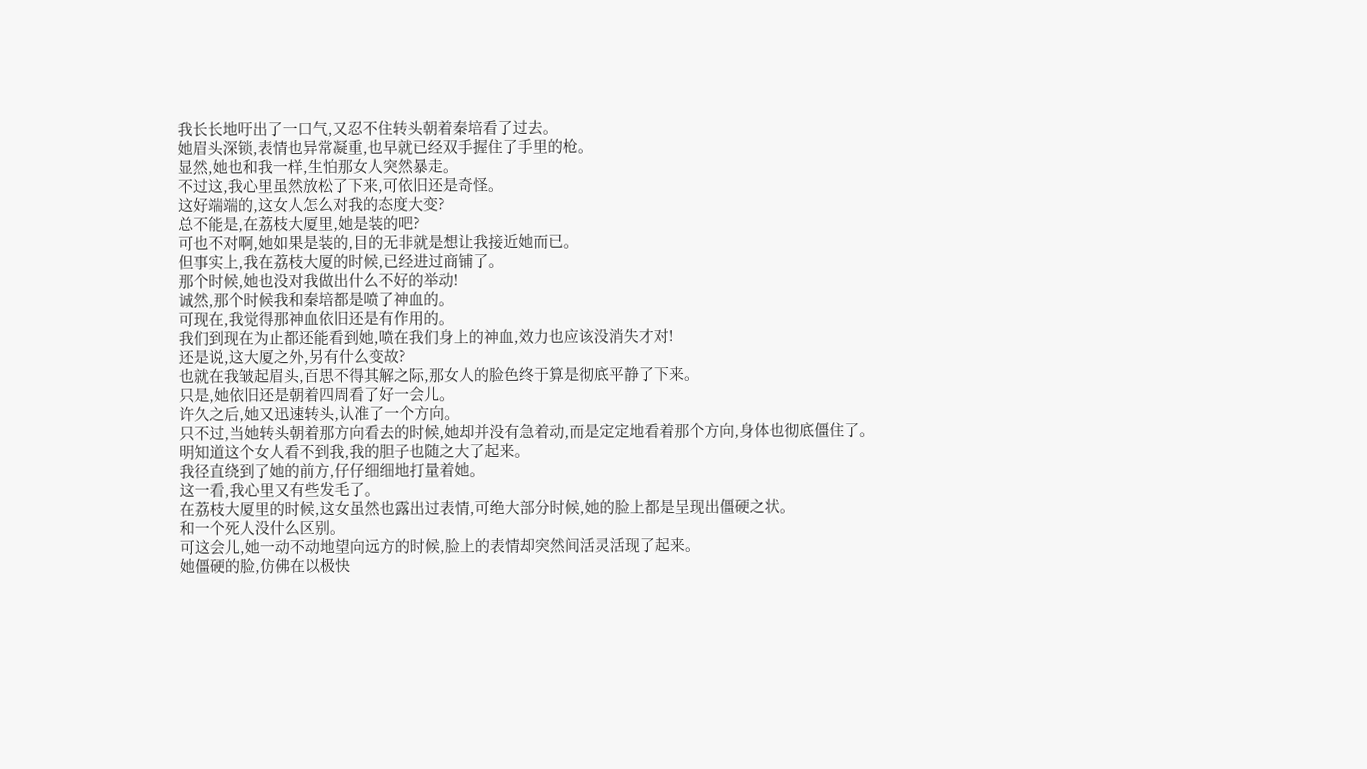我长长地吁出了一口气,又忍不住转头朝着秦培看了过去。
她眉头深锁,表情也异常凝重,也早就已经双手握住了手里的枪。
显然,她也和我一样,生怕那女人突然暴走。
不过这,我心里虽然放松了下来,可依旧还是奇怪。
这好端端的,这女人怎么对我的态度大变?
总不能是,在荔枝大厦里,她是装的吧?
可也不对啊,她如果是装的,目的无非就是想让我接近她而已。
但事实上,我在荔枝大厦的时候,已经进过商铺了。
那个时候,她也没对我做出什么不好的举动!
诚然,那个时候我和秦培都是喷了神血的。
可现在,我觉得那神血依旧还是有作用的。
我们到现在为止都还能看到她,喷在我们身上的神血,效力也应该没消失才对!
还是说,这大厦之外,另有什么变故?
也就在我皱起眉头,百思不得其解之际,那女人的脸色终于算是彻底平静了下来。
只是,她依旧还是朝着四周看了好一会儿。
许久之后,她又迅速转头,认准了一个方向。
只不过,当她转头朝着那方向看去的时候,她却并没有急着动,而是定定地看着那个方向,身体也彻底僵住了。
明知道这个女人看不到我,我的胆子也随之大了起来。
我径直绕到了她的前方,仔仔细细地打量着她。
这一看,我心里又有些发毛了。
在荔枝大厦里的时候,这女虽然也露出过表情,可绝大部分时候,她的脸上都是呈现出僵硬之状。
和一个死人没什么区别。
可这会儿,她一动不动地望向远方的时候,脸上的表情却突然间活灵活现了起来。
她僵硬的脸,仿佛在以极快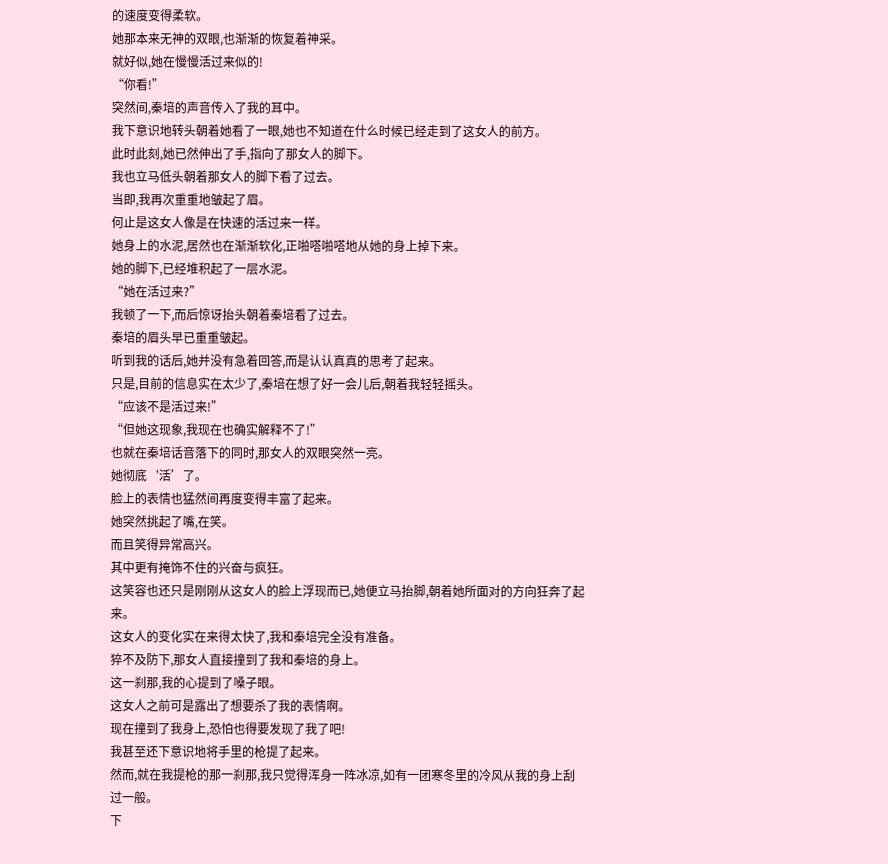的速度变得柔软。
她那本来无神的双眼,也渐渐的恢复着神采。
就好似,她在慢慢活过来似的!
“你看!”
突然间,秦培的声音传入了我的耳中。
我下意识地转头朝着她看了一眼,她也不知道在什么时候已经走到了这女人的前方。
此时此刻,她已然伸出了手,指向了那女人的脚下。
我也立马低头朝着那女人的脚下看了过去。
当即,我再次重重地皱起了眉。
何止是这女人像是在快速的活过来一样。
她身上的水泥,居然也在渐渐软化,正啪嗒啪嗒地从她的身上掉下来。
她的脚下,已经堆积起了一层水泥。
“她在活过来?”
我顿了一下,而后惊讶抬头朝着秦培看了过去。
秦培的眉头早已重重皱起。
听到我的话后,她并没有急着回答,而是认认真真的思考了起来。
只是,目前的信息实在太少了,秦培在想了好一会儿后,朝着我轻轻摇头。
“应该不是活过来!”
“但她这现象,我现在也确实解释不了!”
也就在秦培话音落下的同时,那女人的双眼突然一亮。
她彻底‘活’了。
脸上的表情也猛然间再度变得丰富了起来。
她突然挑起了嘴,在笑。
而且笑得异常高兴。
其中更有掩饰不住的兴奋与疯狂。
这笑容也还只是刚刚从这女人的脸上浮现而已,她便立马抬脚,朝着她所面对的方向狂奔了起来。
这女人的变化实在来得太快了,我和秦培完全没有准备。
猝不及防下,那女人直接撞到了我和秦培的身上。
这一刹那,我的心提到了嗓子眼。
这女人之前可是露出了想要杀了我的表情啊。
现在撞到了我身上,恐怕也得要发现了我了吧!
我甚至还下意识地将手里的枪提了起来。
然而,就在我提枪的那一刹那,我只觉得浑身一阵冰凉,如有一团寒冬里的冷风从我的身上刮过一般。
下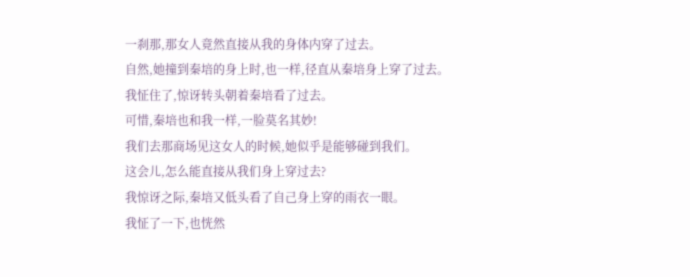一刹那,那女人竟然直接从我的身体内穿了过去。
自然,她撞到秦培的身上时,也一样,径直从秦培身上穿了过去。
我怔住了,惊讶转头朝着秦培看了过去。
可惜,秦培也和我一样,一脸莫名其妙!
我们去那商场见这女人的时候,她似乎是能够碰到我们。
这会儿,怎么能直接从我们身上穿过去?
我惊讶之际,秦培又低头看了自己身上穿的雨衣一眼。
我怔了一下,也恍然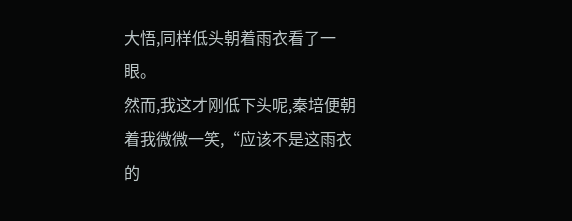大悟,同样低头朝着雨衣看了一眼。
然而,我这才刚低下头呢,秦培便朝着我微微一笑,“应该不是这雨衣的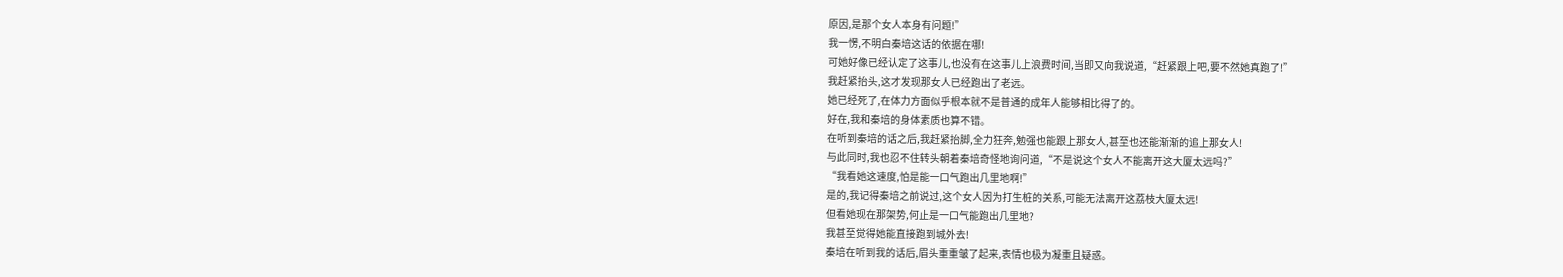原因,是那个女人本身有问题!”
我一愣,不明白秦培这话的依据在哪!
可她好像已经认定了这事儿,也没有在这事儿上浪费时间,当即又向我说道,“赶紧跟上吧,要不然她真跑了!”
我赶紧抬头,这才发现那女人已经跑出了老远。
她已经死了,在体力方面似乎根本就不是普通的成年人能够相比得了的。
好在,我和秦培的身体素质也算不错。
在听到秦培的话之后,我赶紧抬脚,全力狂奔,勉强也能跟上那女人,甚至也还能渐渐的追上那女人!
与此同时,我也忍不住转头朝着秦培奇怪地询问道,“不是说这个女人不能离开这大厦太远吗?”
“我看她这速度,怕是能一口气跑出几里地啊!”
是的,我记得秦培之前说过,这个女人因为打生桩的关系,可能无法离开这荔枝大厦太远!
但看她现在那架势,何止是一口气能跑出几里地?
我甚至觉得她能直接跑到城外去!
秦培在听到我的话后,眉头重重皱了起来,表情也极为凝重且疑惑。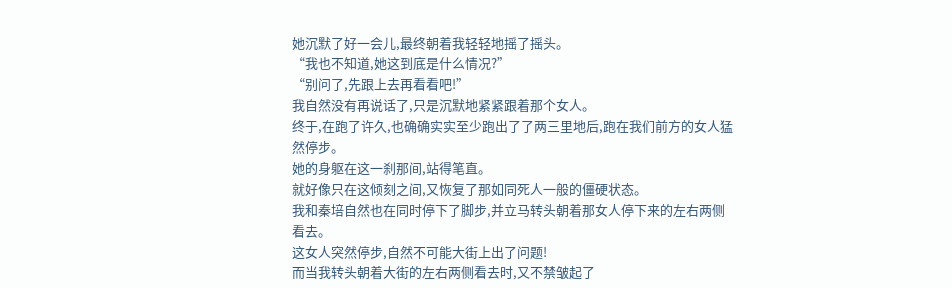她沉默了好一会儿,最终朝着我轻轻地摇了摇头。
“我也不知道,她这到底是什么情况?”
“别问了,先跟上去再看看吧!”
我自然没有再说话了,只是沉默地紧紧跟着那个女人。
终于,在跑了许久,也确确实实至少跑出了了两三里地后,跑在我们前方的女人猛然停步。
她的身躯在这一刹那间,站得笔直。
就好像只在这倾刻之间,又恢复了那如同死人一般的僵硬状态。
我和秦培自然也在同时停下了脚步,并立马转头朝着那女人停下来的左右两侧看去。
这女人突然停步,自然不可能大街上出了问题!
而当我转头朝着大街的左右两侧看去时,又不禁皱起了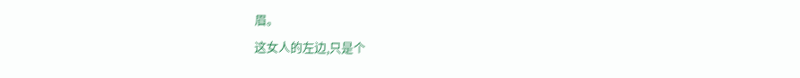眉。
这女人的左边,只是个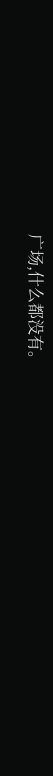广场,什么都没有。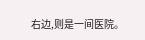右边,则是一间医院。